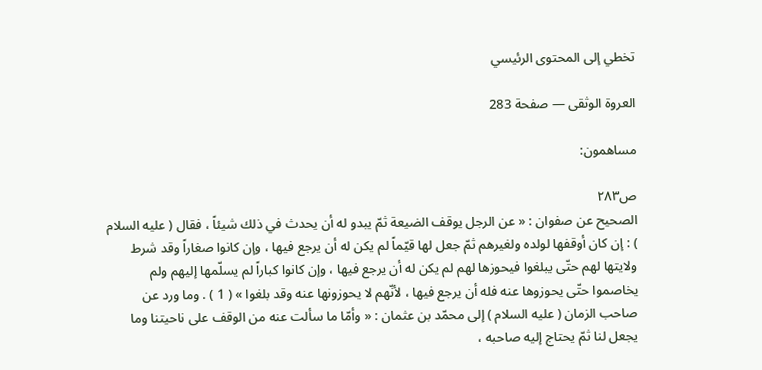تخطي إلى المحتوى الرئيسي

العروة الوثقى — صفحة 283

مساهمون:

ص٢٨٣
الصحيح عن صفوان : « عن الرجل يوقف الضيعة ثمّ يبدو له أن يحدث في ذلك شيئاً ، فقال ( عليه السلام ) : إن كان أوقفها لولده ولغيرهم ثمّ جعل لها قيّماً لم يكن له أن يرجع فيها ، وإن كانوا صغاراً وقد شرط ولايتها لهم حتّى يبلغوا فيحوزها لهم لم يكن له أن يرجع فيها ، وإن كانوا كباراً لم يسلّمها إليهم ولم يخاصموا حتّى يحوزوها عنه فله أن يرجع فيها ، لأنّهم لا يحوزونها عنه وقد بلغوا » ( 1 ) . وما ورد عن صاحب الزمان ( عليه السلام ) إلى محمّد بن عثمان : « وأمّا ما سألت عنه من الوقف على ناحيتنا وما يجعل لنا ثمّ يحتاج إليه صاحبه ،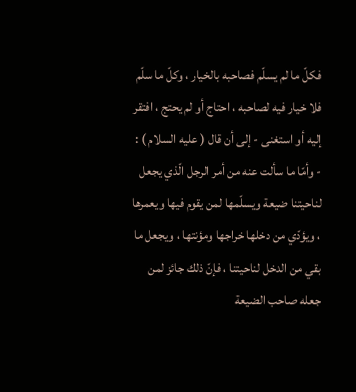فكلّ ما لم يسلّم فصاحبه بالخيار ، وكلّ ما سلّم فلا خيار فيه لصاحبه ، احتاج أو لم يحتج ، افتقر إليه أو استغنى - إلى أن قال ( عليه السلام ) : - وأمّا ما سألت عنه من أمر الرجل الّذي يجعل لناحيتنا ضيعة ويسلّمها لمن يقوم فيها ويعمرها ، ويؤدّي من دخلها خراجها ومؤنتها ، ويجعل ما بقي من الدخل لناحيتنا ، فإنّ ذلك جائز لمن جعله صاحب الضيعة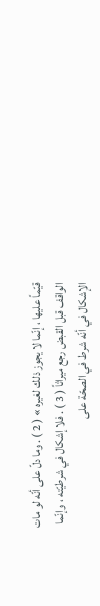قيّماً عليها ، إنّما لا يجوز ذلك لغيره » ( 2 ) . وما دلّ على أنّه لو مات الواقف قبل القبض رجع ميراثاً ( 3 ) . فلا إشكال في شرطيّته ، وإنّما الإشكال في أنّه شرط في الصحّة على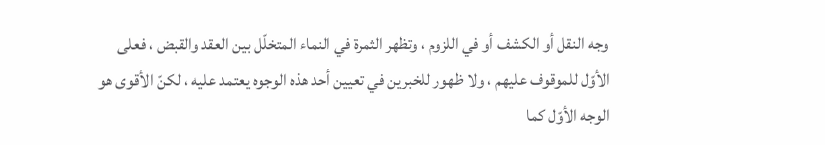وجه النقل أو الكشف أو في اللزوم ، وتظهر الثمرة في النماء المتخلّل بين العقد والقبض ، فعلى الأوّل للموقوف عليهم ، ولا ظهور للخبرين في تعيين أحد هذه الوجوه يعتمد عليه ، لكنّ الأقوى هو الوجه الأوّل كما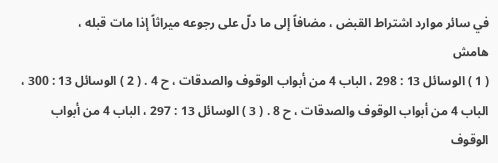في سائر موارد اشتراط القبض ، مضافاً إلى ما دلّ على رجوعه ميراثاً إذا مات قبله ،
هامش
( 1 ) الوسائل 13 : 298 ، الباب 4 من أبواب الوقوف والصدقات ، ح 4 . ( 2 ) الوسائل 13 : 300 ، الباب 4 من أبواب الوقوف والصدقات ، ح 8 . ( 3 ) الوسائل 13 : 297 ، الباب 4 من أبواب الوقوف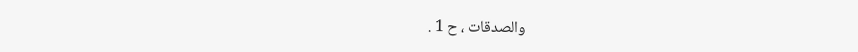والصدقات ، ح 1 .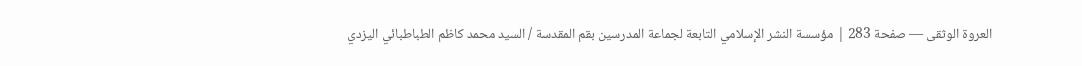العروة الوثقى — صفحة 283 | مؤسسة النشر الإسلامي التابعة لجماعة المدرسين بقم المقدسة / السيد محمد كاظم الطباطبائي اليزدي